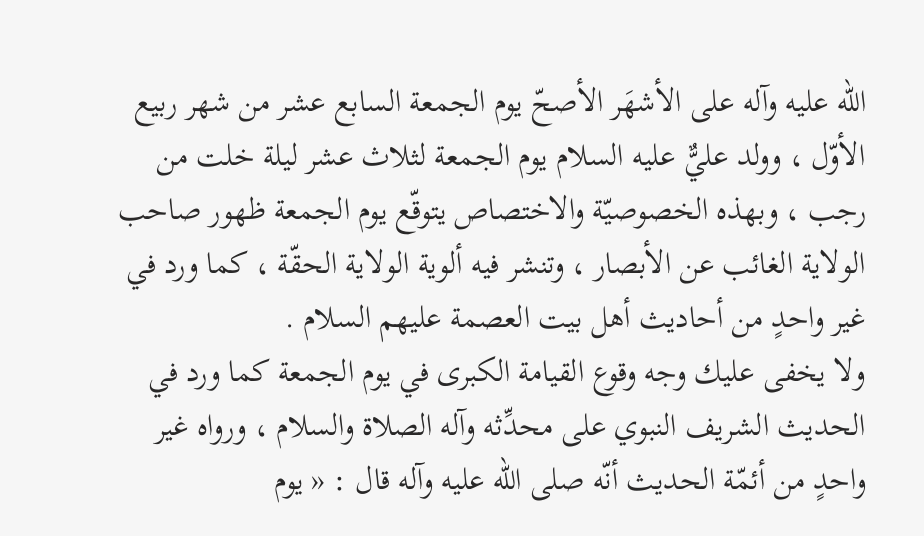اللّه عليه وآله على الأشهَر الأصحّ يوم الجمعة السابع عشر من شهر ربيع الأوّل ، وولد عليٌّ عليه السلام يوم الجمعة لثلاث عشر ليلة خلت من رجب ، وبهذه الخصوصيّة والاختصاص يتوقّع يوم الجمعة ظهور صاحب الولاية الغائب عن الأبصار ، وتنشر فيه ألوية الولاية الحقّة ، كما ورد في غير واحدٍ من أحاديث أهل بيت العصمة عليهم السلام .
ولا يخفى عليك وجه وقوع القيامة الكبرى في يوم الجمعة كما ورد في الحديث الشريف النبوي على محدِّثه وآله الصلاة والسلام ، ورواه غير واحدٍ من أئمّة الحديث أنّه صلى اللّه عليه وآله قال : « يوم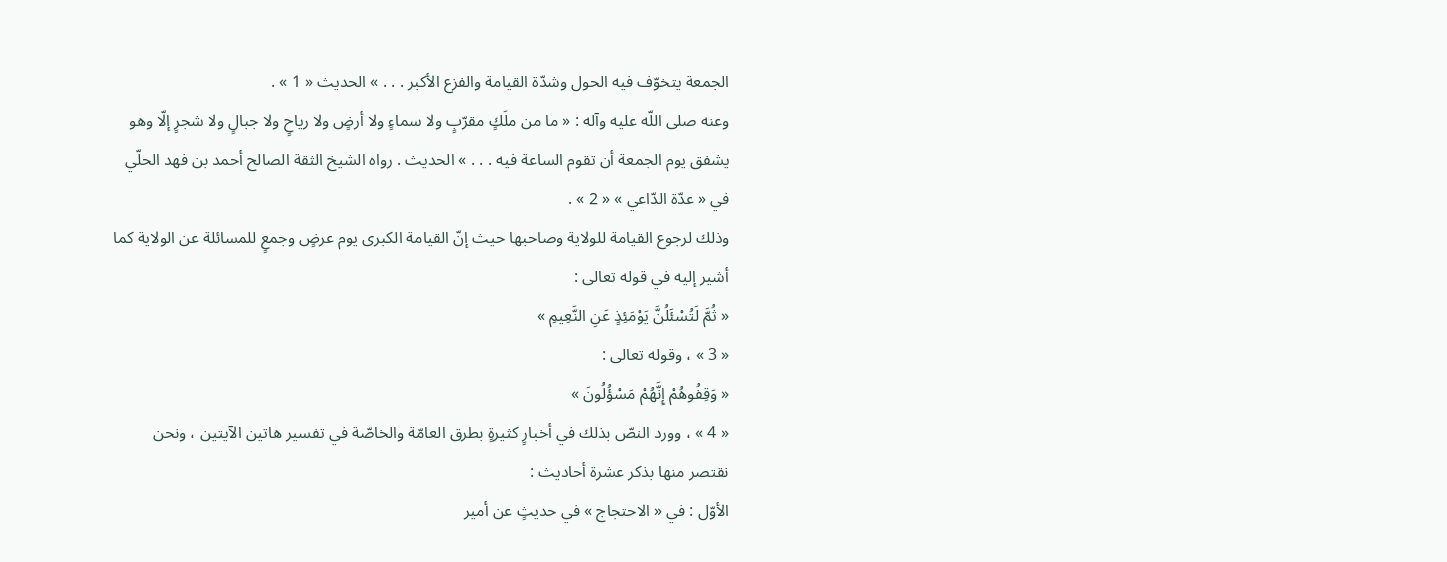الجمعة يتخوّف فيه الحول وشدّة القيامة والفزع الأكبر . . . » الحديث « 1 » .
وعنه صلى اللّه عليه وآله : « ما من ملَكٍ مقرّبٍ ولا سماءٍ ولا أرضٍ ولا رياحٍ ولا جبالٍ ولا شجرٍ إلّا وهو يشفق يوم الجمعة أن تقوم الساعة فيه . . . » الحديث . رواه الشيخ الثقة الصالح أحمد بن فهد الحلّي في « عدّة الدّاعي » « 2 » .
وذلك لرجوع القيامة للولاية وصاحبها حيث إنّ القيامة الكبرى يوم عرضٍ وجمعٍ للمسائلة عن الولاية كما أشير إليه في قوله تعالى :
« ثُمَّ لَتُسْئَلُنَّ يَوْمَئِذٍ عَنِ النَّعِيمِ »
« 3 » ، وقوله تعالى :
« وَقِفُوهُمْ إِنَّهُمْ مَسْؤُلُونَ »
« 4 » ، وورد النصّ بذلك في أخبارٍ كثيرةٍ بطرق العامّة والخاصّة في تفسير هاتين الآيتين ، ونحن نقتصر منها بذكر عشرة أحاديث :
الأوّل : في « الاحتجاج » في حديثٍ عن أمير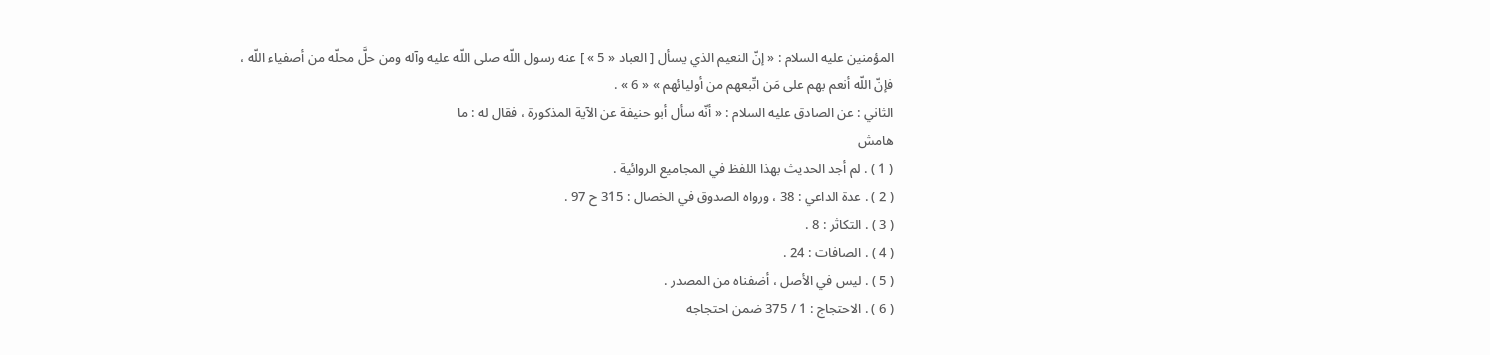المؤمنين عليه السلام : « إنّ النعيم الذي يسأل [ العباد « 5 » ] عنه رسول اللّه صلى اللّه عليه وآله ومن حلَّ محلّه من أصفياء اللّه ، فإنّ اللّه أنعم بهم على مَن اتّبعهم من أوليائهم » « 6 » .
الثاني : عن الصادق عليه السلام : « أنّه سأل أبو حنيفة عن الآية المذكورة ، فقال له : ما
هامش
( 1 ) . لم أجد الحديث بهذا اللفظ في المجاميع الروائية .
( 2 ) . عدة الداعي : 38 ، ورواه الصدوق في الخصال : 315 ح 97 .
( 3 ) . التكاثر : 8 .
( 4 ) . الصافات : 24 .
( 5 ) . ليس في الأصل ، أضفناه من المصدر .
( 6 ) . الاحتجاج : 1 / 375 ضمن احتجاجه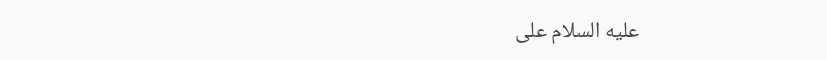عليه السلام على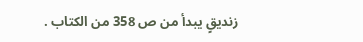زنديقٍ يبدأ من ص 358 من الكتاب .